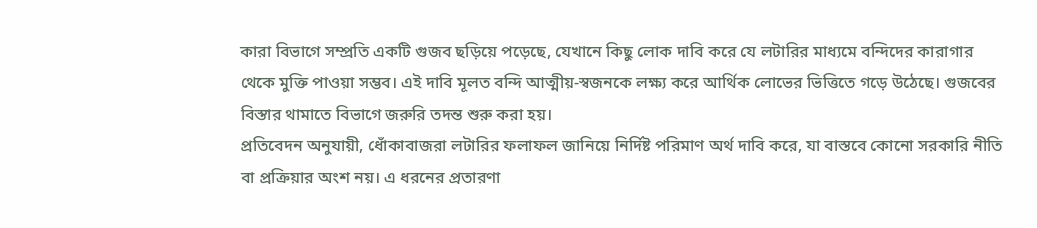কারা বিভাগে সম্প্রতি একটি গুজব ছড়িয়ে পড়েছে, যেখানে কিছু লোক দাবি করে যে লটারির মাধ্যমে বন্দিদের কারাগার থেকে মুক্তি পাওয়া সম্ভব। এই দাবি মূলত বন্দি আত্মীয়-স্বজনকে লক্ষ্য করে আর্থিক লোভের ভিত্তিতে গড়ে উঠেছে। গুজবের বিস্তার থামাতে বিভাগে জরুরি তদন্ত শুরু করা হয়।
প্রতিবেদন অনুযায়ী, ধোঁকাবাজরা লটারির ফলাফল জানিয়ে নির্দিষ্ট পরিমাণ অর্থ দাবি করে, যা বাস্তবে কোনো সরকারি নীতি বা প্রক্রিয়ার অংশ নয়। এ ধরনের প্রতারণা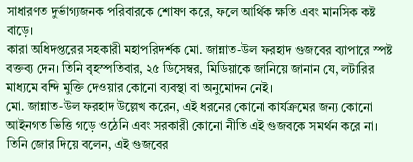সাধারণত দুর্ভাগ্যজনক পরিবারকে শোষণ করে, ফলে আর্থিক ক্ষতি এবং মানসিক কষ্ট বাড়ে।
কারা অধিদপ্তরের সহকারী মহাপরিদর্শক মো. জান্নাত-উল ফরহাদ গুজবের ব্যাপারে স্পষ্ট বক্তব্য দেন। তিনি বৃহস্পতিবার, ২৫ ডিসেম্বর, মিডিয়াকে জানিয়ে জানান যে, লটারির মাধ্যমে বন্দি মুক্তি দেওয়ার কোনো ব্যবস্থা বা অনুমোদন নেই।
মো. জান্নাত-উল ফরহাদ উল্লেখ করেন, এই ধরনের কোনো কার্যক্রমের জন্য কোনো আইনগত ভিত্তি গড়ে ওঠেনি এবং সরকারী কোনো নীতি এই গুজবকে সমর্থন করে না। তিনি জোর দিয়ে বলেন, এই গুজবের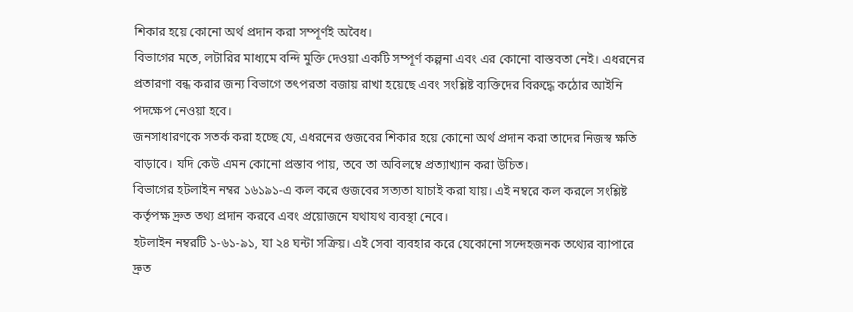শিকার হয়ে কোনো অর্থ প্রদান করা সম্পূর্ণই অবৈধ।
বিভাগের মতে, লটারির মাধ্যমে বন্দি মুক্তি দেওয়া একটি সম্পূর্ণ কল্পনা এবং এর কোনো বাস্তবতা নেই। এধরনের প্রতারণা বন্ধ করার জন্য বিভাগে তৎপরতা বজায় রাখা হয়েছে এবং সংশ্লিষ্ট ব্যক্তিদের বিরুদ্ধে কঠোর আইনি পদক্ষেপ নেওয়া হবে।
জনসাধারণকে সতর্ক করা হচ্ছে যে, এধরনের গুজবের শিকার হয়ে কোনো অর্থ প্রদান করা তাদের নিজস্ব ক্ষতি বাড়াবে। যদি কেউ এমন কোনো প্রস্তাব পায়, তবে তা অবিলম্বে প্রত্যাখ্যান করা উচিত।
বিভাগের হটলাইন নম্বর ১৬১৯১-এ কল করে গুজবের সত্যতা যাচাই করা যায়। এই নম্বরে কল করলে সংশ্লিষ্ট কর্তৃপক্ষ দ্রুত তথ্য প্রদান করবে এবং প্রয়োজনে যথাযথ ব্যবস্থা নেবে।
হটলাইন নম্বরটি ১-৬১-৯১, যা ২৪ ঘন্টা সক্রিয়। এই সেবা ব্যবহার করে যেকোনো সন্দেহজনক তথ্যের ব্যাপারে দ্রুত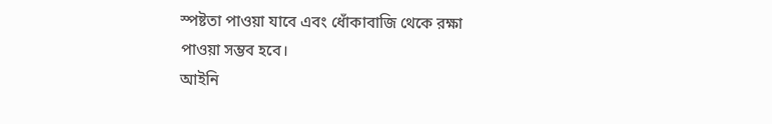স্পষ্টতা পাওয়া যাবে এবং ধোঁকাবাজি থেকে রক্ষা পাওয়া সম্ভব হবে।
আইনি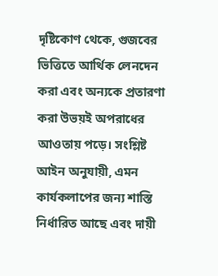দৃষ্টিকোণ থেকে, গুজবের ভিত্তিতে আর্থিক লেনদেন করা এবং অন্যকে প্রতারণা করা উভয়ই অপরাধের আওতায় পড়ে। সংশ্লিষ্ট আইন অনুযায়ী, এমন কার্যকলাপের জন্য শাস্তি নির্ধারিত আছে এবং দায়ী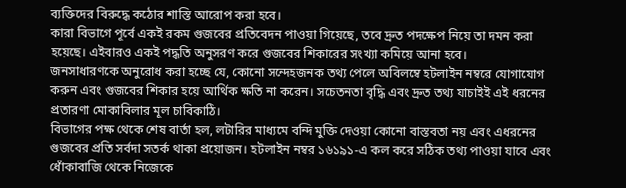ব্যক্তিদের বিরুদ্ধে কঠোর শাস্তি আরোপ করা হবে।
কারা বিভাগে পূর্বে একই রকম গুজবের প্রতিবেদন পাওয়া গিয়েছে, তবে দ্রুত পদক্ষেপ নিয়ে তা দমন করা হয়েছে। এইবারও একই পদ্ধতি অনুসরণ করে গুজবের শিকারের সংখ্যা কমিয়ে আনা হবে।
জনসাধারণকে অনুরোধ করা হচ্ছে যে, কোনো সন্দেহজনক তথ্য পেলে অবিলম্বে হটলাইন নম্বরে যোগাযোগ করুন এবং গুজবের শিকার হয়ে আর্থিক ক্ষতি না করেন। সচেতনতা বৃদ্ধি এবং দ্রুত তথ্য যাচাইই এই ধরনের প্রতারণা মোকাবিলার মূল চাবিকাঠি।
বিভাগের পক্ষ থেকে শেষ বার্তা হল, লটারির মাধ্যমে বন্দি মুক্তি দেওয়া কোনো বাস্তবতা নয় এবং এধরনের গুজবের প্রতি সর্বদা সতর্ক থাকা প্রয়োজন। হটলাইন নম্বর ১৬১৯১-এ কল করে সঠিক তথ্য পাওয়া যাবে এবং ধোঁকাবাজি থেকে নিজেকে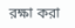রক্ষা করা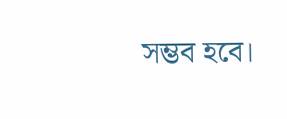সম্ভব হবে।